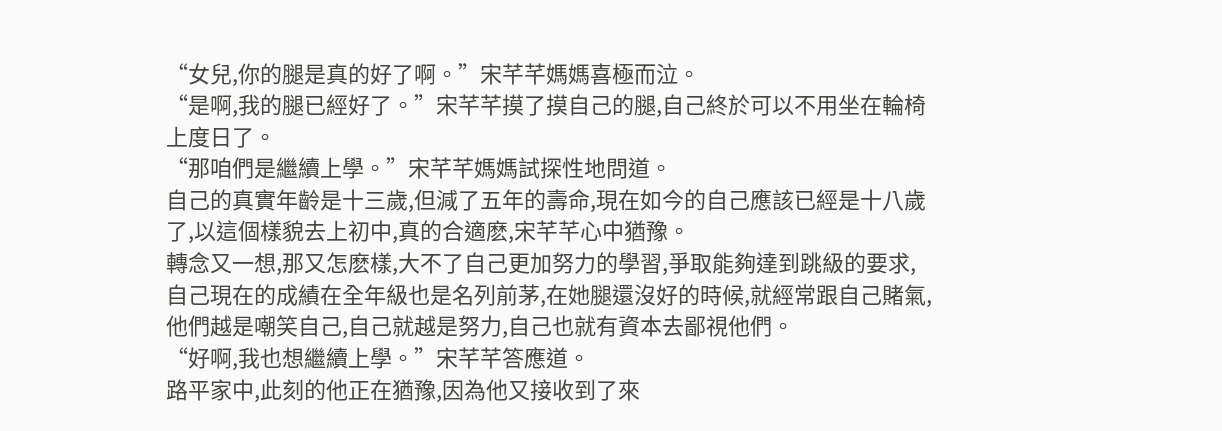“女兒,你的腿是真的好了啊。”宋芊芊媽媽喜極而泣。
“是啊,我的腿已經好了。”宋芊芊摸了摸自己的腿,自己終於可以不用坐在輪椅上度日了。
“那咱們是繼續上學。”宋芊芊媽媽試探性地問道。
自己的真實年齡是十三歲,但減了五年的壽命,現在如今的自己應該已經是十八歲了,以這個樣貌去上初中,真的合適麽,宋芊芊心中猶豫。
轉念又一想,那又怎麽樣,大不了自己更加努力的學習,爭取能夠達到跳級的要求,自己現在的成績在全年級也是名列前茅,在她腿還沒好的時候,就經常跟自己賭氣,他們越是嘲笑自己,自己就越是努力,自己也就有資本去鄙視他們。
“好啊,我也想繼續上學。”宋芊芊答應道。
路平家中,此刻的他正在猶豫,因為他又接收到了來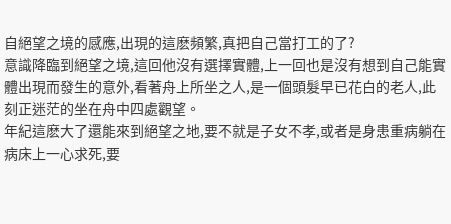自絕望之境的感應,出現的這麽頻繁,真把自己當打工的了?
意識降臨到絕望之境,這回他沒有選擇實體,上一回也是沒有想到自己能實體出現而發生的意外,看著舟上所坐之人,是一個頭髮早已花白的老人,此刻正迷茫的坐在舟中四處觀望。
年紀這麽大了還能來到絕望之地,要不就是子女不孝,或者是身患重病躺在病床上一心求死,要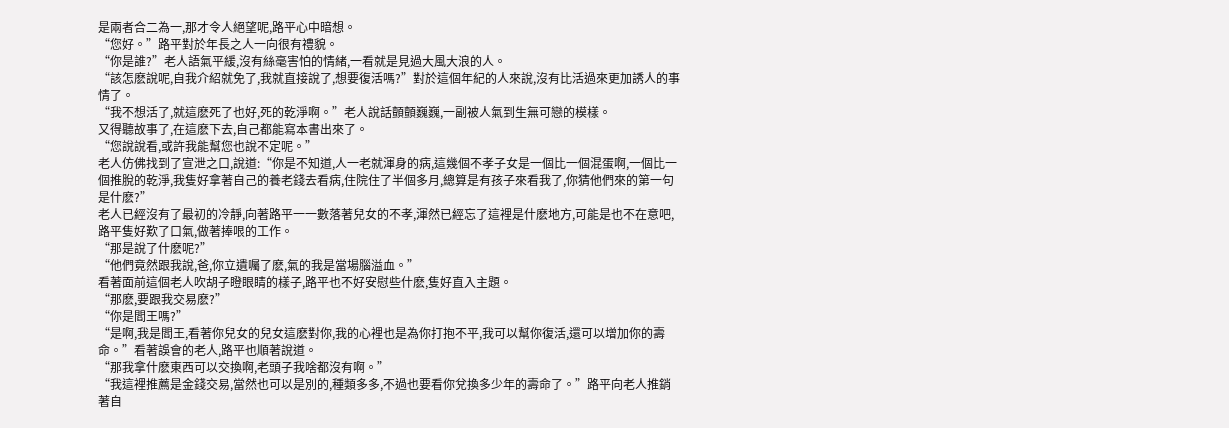是兩者合二為一,那才令人絕望呢,路平心中暗想。
“您好。”路平對於年長之人一向很有禮貌。
“你是誰?”老人語氣平緩,沒有絲毫害怕的情緒,一看就是見過大風大浪的人。
“該怎麽說呢,自我介紹就免了,我就直接說了,想要復活嗎?”對於這個年紀的人來說,沒有比活過來更加誘人的事情了。
“我不想活了,就這麽死了也好,死的乾淨啊。”老人說話顫顫巍巍,一副被人氣到生無可戀的模樣。
又得聽故事了,在這麽下去,自己都能寫本書出來了。
“您說說看,或許我能幫您也說不定呢。”
老人仿佛找到了宣泄之口,說道:“你是不知道,人一老就渾身的病,這幾個不孝子女是一個比一個混蛋啊,一個比一個推脫的乾淨,我隻好拿著自己的養老錢去看病,住院住了半個多月,總算是有孩子來看我了,你猜他們來的第一句是什麽?”
老人已經沒有了最初的冷靜,向著路平一一數落著兒女的不孝,渾然已經忘了這裡是什麽地方,可能是也不在意吧,路平隻好歎了口氣,做著捧哏的工作。
“那是說了什麽呢?”
“他們竟然跟我說,爸,你立遺囑了麽,氣的我是當場腦溢血。”
看著面前這個老人吹胡子瞪眼睛的樣子,路平也不好安慰些什麽,隻好直入主題。
“那麽,要跟我交易麽?”
“你是閻王嗎?”
“是啊,我是閻王,看著你兒女的兒女這麽對你,我的心裡也是為你打抱不平,我可以幫你復活,還可以增加你的壽命。”看著誤會的老人,路平也順著說道。
“那我拿什麽東西可以交換啊,老頭子我啥都沒有啊。”
“我這裡推薦是金錢交易,當然也可以是別的,種類多多,不過也要看你兌換多少年的壽命了。”路平向老人推銷著自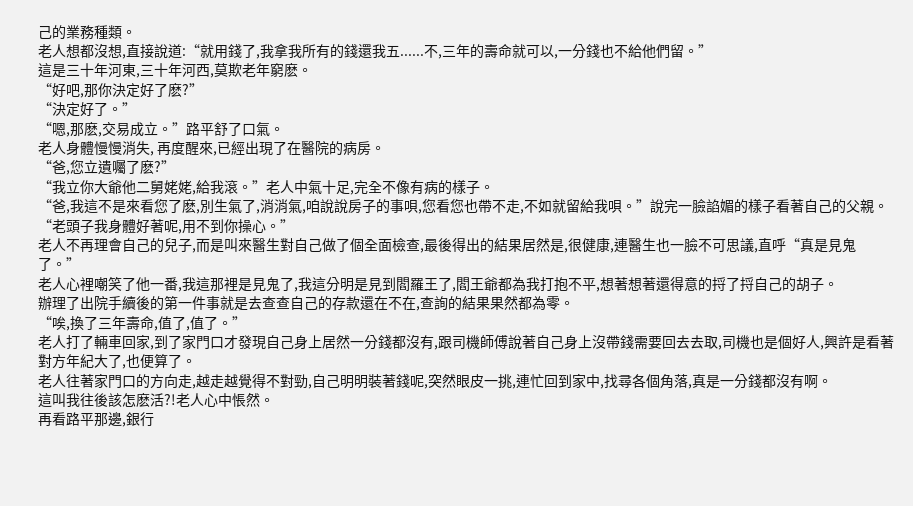己的業務種類。
老人想都沒想,直接說道:“就用錢了,我拿我所有的錢還我五......不,三年的壽命就可以,一分錢也不給他們留。”
這是三十年河東,三十年河西,莫欺老年窮麽。
“好吧,那你決定好了麽?”
“決定好了。”
“嗯,那麽,交易成立。”路平舒了口氣。
老人身體慢慢消失, 再度醒來,已經出現了在醫院的病房。
“爸,您立遺囑了麽?”
“我立你大爺他二舅姥姥,給我滾。”老人中氣十足,完全不像有病的樣子。
“爸,我這不是來看您了麽,別生氣了,消消氣,咱說說房子的事唄,您看您也帶不走,不如就留給我唄。”說完一臉諂媚的樣子看著自己的父親。
“老頭子我身體好著呢,用不到你操心。”
老人不再理會自己的兒子,而是叫來醫生對自己做了個全面檢查,最後得出的結果居然是,很健康,連醫生也一臉不可思議,直呼“真是見鬼了。”
老人心裡嘲笑了他一番,我這那裡是見鬼了,我這分明是見到閻羅王了,閻王爺都為我打抱不平,想著想著還得意的捋了捋自己的胡子。
辦理了出院手續後的第一件事就是去查查自己的存款還在不在,查詢的結果果然都為零。
“唉,換了三年壽命,值了,值了。”
老人打了輛車回家,到了家門口才發現自己身上居然一分錢都沒有,跟司機師傅說著自己身上沒帶錢需要回去去取,司機也是個好人,興許是看著對方年紀大了,也便算了。
老人往著家門口的方向走,越走越覺得不對勁,自己明明裝著錢呢,突然眼皮一挑,連忙回到家中,找尋各個角落,真是一分錢都沒有啊。
這叫我往後該怎麽活?!老人心中悵然。
再看路平那邊,銀行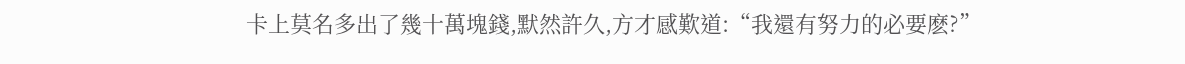卡上莫名多出了幾十萬塊錢,默然許久,方才感歎道:“我還有努力的必要麽?”